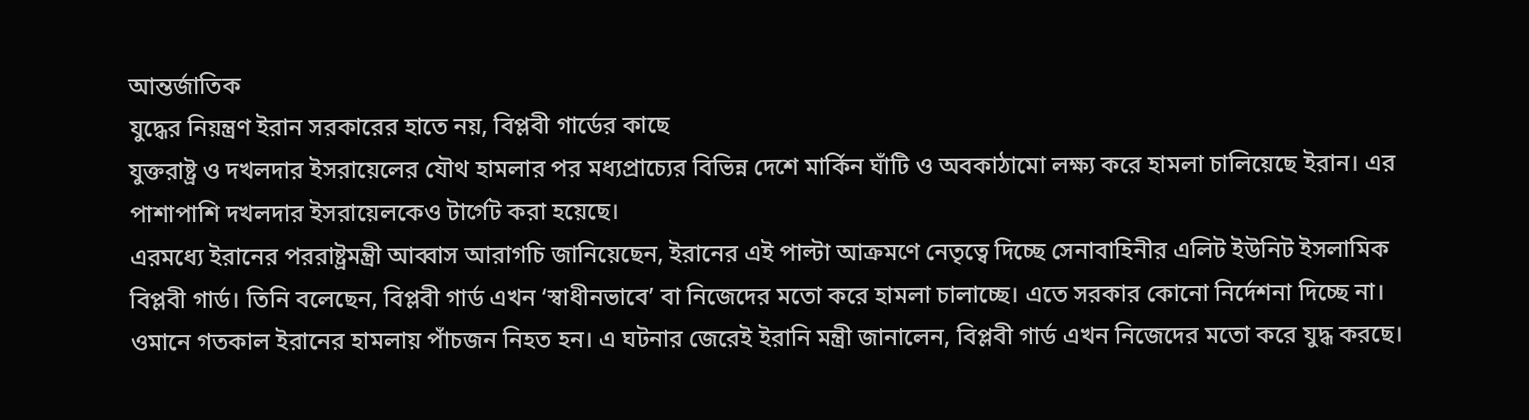আন্তর্জাতিক
যুদ্ধের নিয়ন্ত্রণ ইরান সরকারের হাতে নয়, বিপ্লবী গার্ডের কাছে
যুক্তরাষ্ট্র ও দখলদার ইসরায়েলের যৌথ হামলার পর মধ্যপ্রাচ্যের বিভিন্ন দেশে মার্কিন ঘাঁটি ও অবকাঠামো লক্ষ্য করে হামলা চালিয়েছে ইরান। এর পাশাপাশি দখলদার ইসরায়েলকেও টার্গেট করা হয়েছে।
এরমধ্যে ইরানের পররাষ্ট্রমন্ত্রী আব্বাস আরাগচি জানিয়েছেন, ইরানের এই পাল্টা আক্রমণে নেতৃত্বে দিচ্ছে সেনাবাহিনীর এলিট ইউনিট ইসলামিক বিপ্লবী গার্ড। তিনি বলেছেন, বিপ্লবী গার্ড এখন ‘স্বাধীনভাবে’ বা নিজেদের মতো করে হামলা চালাচ্ছে। এতে সরকার কোনো নির্দেশনা দিচ্ছে না।
ওমানে গতকাল ইরানের হামলায় পাঁচজন নিহত হন। এ ঘটনার জেরেই ইরানি মন্ত্রী জানালেন, বিপ্লবী গার্ড এখন নিজেদের মতো করে যুদ্ধ করছে।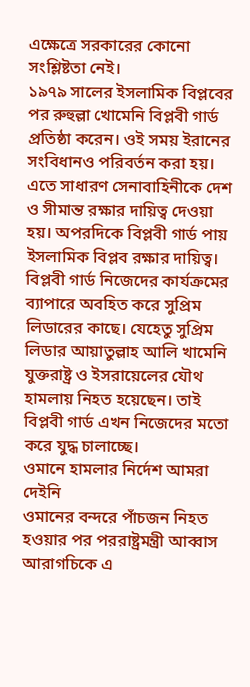এক্ষেত্রে সরকারের কোনো সংশ্লিষ্টতা নেই।
১৯৭৯ সালের ইসলামিক বিপ্লবের পর রুহুল্লা খোমেনি বিপ্লবী গার্ড প্রতিষ্ঠা করেন। ওই সময় ইরানের সংবিধানও পরিবর্তন করা হয়। এতে সাধারণ সেনাবাহিনীকে দেশ ও সীমান্ত রক্ষার দায়িত্ব দেওয়া হয়। অপরদিকে বিপ্লবী গার্ড পায় ইসলামিক বিপ্লব রক্ষার দায়িত্ব।
বিপ্লবী গার্ড নিজেদের কার্যক্রমের ব্যাপারে অবহিত করে সুপ্রিম লিডারের কাছে। যেহেতু সুপ্রিম লিডার আয়াতুল্লাহ আলি খামেনি যুক্তরাষ্ট্র ও ইসরায়েলের যৌথ হামলায় নিহত হয়েছেন। তাই বিপ্লবী গার্ড এখন নিজেদের মতো করে যুদ্ধ চালাচ্ছে।
ওমানে হামলার নির্দেশ আমরা দেইনি
ওমানের বন্দরে পাঁচজন নিহত হওয়ার পর পররাষ্ট্রমন্ত্রী আব্বাস আরাগচিকে এ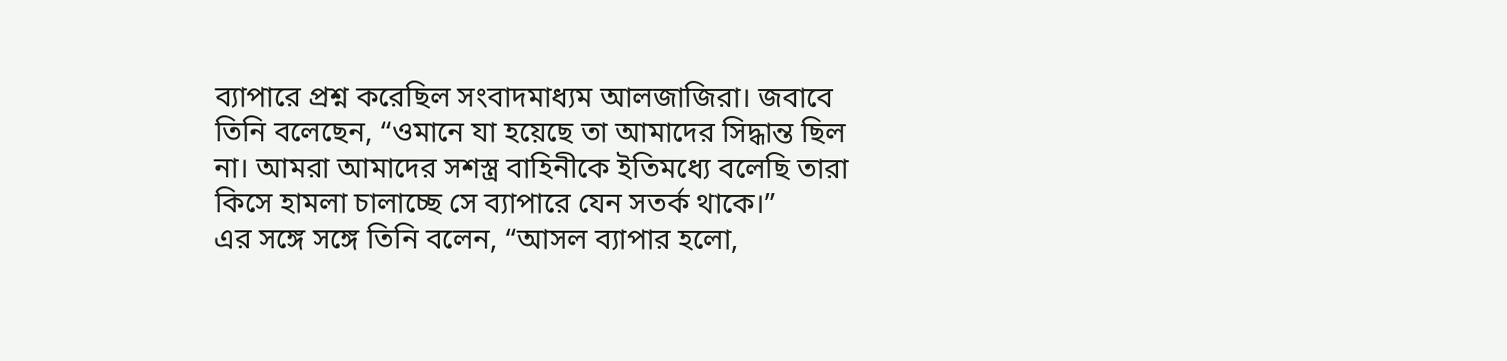ব্যাপারে প্রশ্ন করেছিল সংবাদমাধ্যম আলজাজিরা। জবাবে তিনি বলেছেন, “ওমানে যা হয়েছে তা আমাদের সিদ্ধান্ত ছিল না। আমরা আমাদের সশস্ত্র বাহিনীকে ইতিমধ্যে বলেছি তারা কিসে হামলা চালাচ্ছে সে ব্যাপারে যেন সতর্ক থাকে।”
এর সঙ্গে সঙ্গে তিনি বলেন, “আসল ব্যাপার হলো,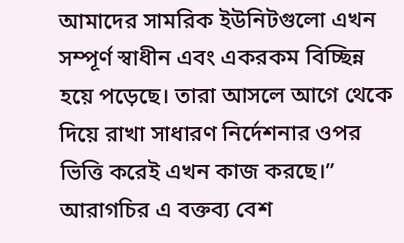আমাদের সামরিক ইউনিটগুলো এখন সম্পূর্ণ স্বাধীন এবং একরকম বিচ্ছিন্ন হয়ে পড়েছে। তারা আসলে আগে থেকে দিয়ে রাখা সাধারণ নির্দেশনার ওপর ভিত্তি করেই এখন কাজ করছে।”
আরাগচির এ বক্তব্য বেশ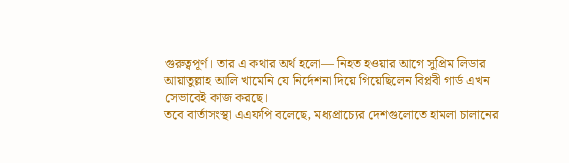গুরুত্বপূর্ণ। তার এ কথার অর্থ হলো— নিহত হওয়ার আগে সুপ্রিম লিডার আয়াতুল্লাহ আলি খামেনি যে নির্দেশনা দিয়ে গিয়েছিলেন বিপ্লবী গার্ড এখন সেভাবেই কাজ করছে।
তবে বার্তাসংস্থা এএফপি বলেছে, মধ্যপ্রাচ্যের দেশগুলোতে হামলা চালানের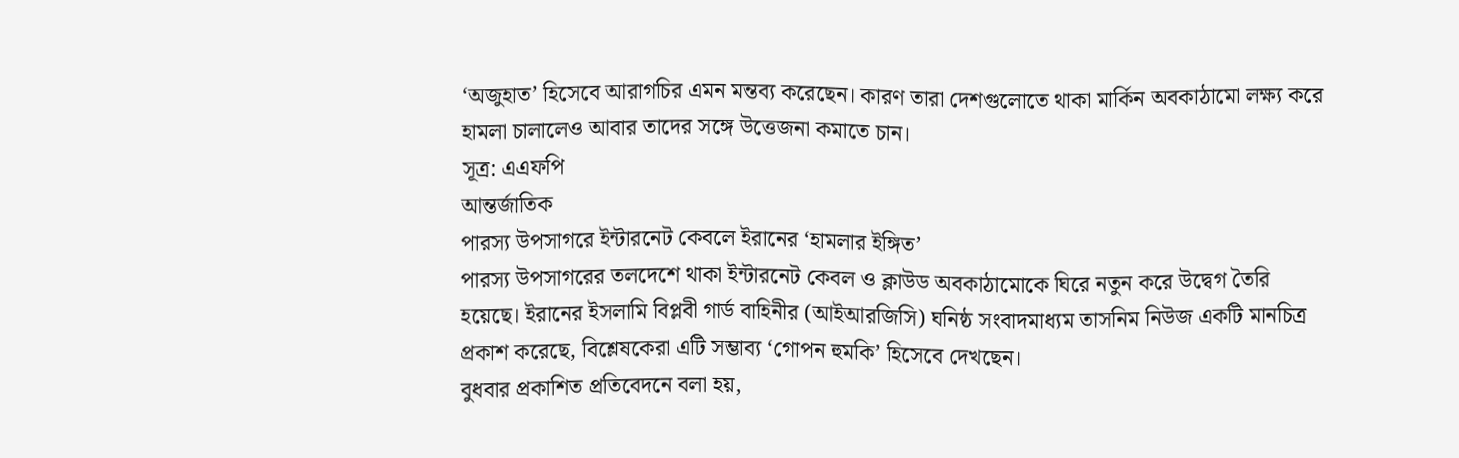‘অজুহাত’ হিসেবে আরাগচির এমন মন্তব্য করেছেন। কারণ তারা দেশগুলোতে থাকা মার্কিন অবকাঠামো লক্ষ্য করে হামলা চালালেও আবার তাদের সঙ্গে উত্তেজনা কমাতে চান।
সূত্র: এএফপি
আন্তর্জাতিক
পারস্য উপসাগরে ইন্টারনেট কেবলে ইরানের ‘হামলার ইঙ্গিত’
পারস্য উপসাগরের তলদেশে থাকা ইন্টারনেট কেবল ও ক্লাউড অবকাঠামোকে ঘিরে নতুন করে উদ্বেগ তৈরি হয়েছে। ইরানের ইসলামি বিপ্লবী গার্ড বাহিনীর (আইআরজিসি) ঘনিষ্ঠ সংবাদমাধ্যম তাসনিম নিউজ একটি মানচিত্র প্রকাশ করেছে, বিশ্লেষকেরা এটি সম্ভাব্য ‘গোপন হুমকি’ হিসেবে দেখছেন।
বুধবার প্রকাশিত প্রতিবেদনে বলা হয়,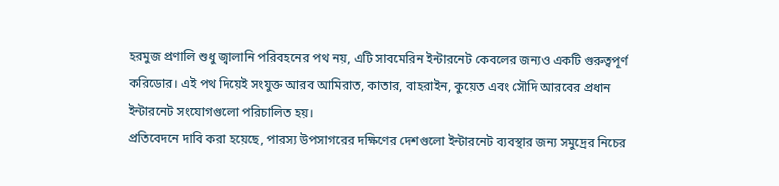হরমুজ প্রণালি শুধু জ্বালানি পরিবহনের পথ নয়, এটি সাবমেরিন ইন্টারনেট কেবলের জন্যও একটি গুরুত্বপূর্ণ করিডোর। এই পথ দিয়েই সংযুক্ত আরব আমিরাত, কাতার, বাহরাইন, কুয়েত এবং সৌদি আরবের প্রধান ইন্টারনেট সংযোগগুলো পরিচালিত হয়।
প্রতিবেদনে দাবি করা হয়েছে, পারস্য উপসাগরের দক্ষিণের দেশগুলো ইন্টারনেট ব্যবস্থার জন্য সমুদ্রের নিচের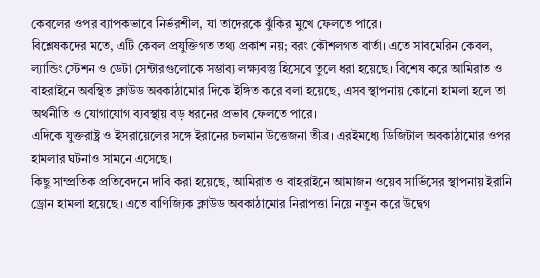কেবলের ওপর ব্যাপকভাবে নির্ভরশীল, যা তাদেরকে ঝুঁকির মুখে ফেলতে পারে।
বিশ্লেষকদের মতে, এটি কেবল প্রযুক্তিগত তথ্য প্রকাশ নয়; বরং কৌশলগত বার্তা। এতে সাবমেরিন কেবল, ল্যান্ডিং স্টেশন ও ডেটা সেন্টারগুলোকে সম্ভাব্য লক্ষ্যবস্তু হিসেবে তুলে ধরা হয়েছে। বিশেষ করে আমিরাত ও বাহরাইনে অবস্থিত ক্লাউড অবকাঠামোর দিকে ইঙ্গিত করে বলা হয়েছে, এসব স্থাপনায় কোনো হামলা হলে তা অর্থনীতি ও যোগাযোগ ব্যবস্থায় বড় ধরনের প্রভাব ফেলতে পারে।
এদিকে যুক্তরাষ্ট্র ও ইসরায়েলের সঙ্গে ইরানের চলমান উত্তেজনা তীব্র। এরইমধ্যে ডিজিটাল অবকাঠামোর ওপর হামলার ঘটনাও সামনে এসেছে।
কিছু সাম্প্রতিক প্রতিবেদনে দাবি করা হয়েছে, আমিরাত ও বাহরাইনে আমাজন ওয়েব সার্ভিসের স্থাপনায় ইরানি ড্রোন হামলা হয়েছে। এতে বাণিজ্যিক ক্লাউড অবকাঠামোর নিরাপত্তা নিয়ে নতুন করে উদ্বেগ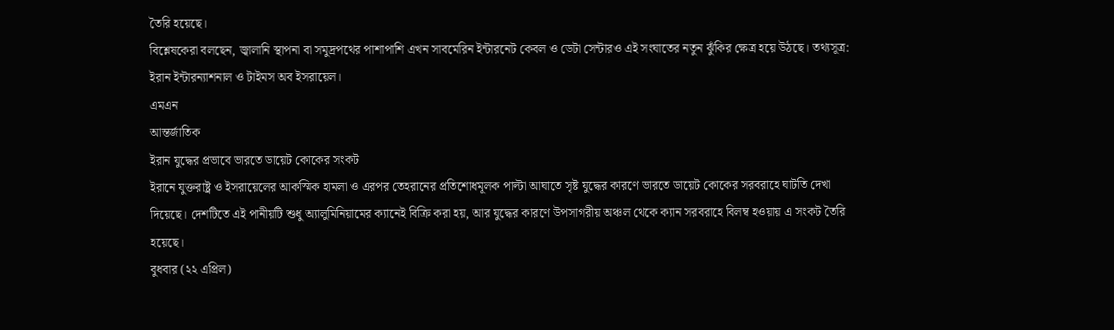তৈরি হয়েছে।
বিশ্লেষকেরা বলছেন, জ্বালানি স্থাপনা বা সমুদ্রপথের পাশাপাশি এখন সাবমেরিন ইন্টারনেট কেবল ও ডেটা সেন্টারও এই সংঘাতের নতুন ঝুঁকির ক্ষেত্র হয়ে উঠছে। তথ্যসূত্র: ইরান ইন্টারন্যাশনাল ও টাইমস অব ইসরায়েল।
এমএন
আন্তর্জাতিক
ইরান যুদ্ধের প্রভাবে ভারতে ডায়েট কোকের সংকট
ইরানে যুক্তরাষ্ট্র ও ইসরায়েলের আকস্মিক হামলা ও এরপর তেহরানের প্রতিশোধমূলক পাল্টা আঘাতে সৃষ্ট যুদ্ধের কারণে ভারতে ডায়েট কোকের সরবরাহে ঘাটতি দেখা দিয়েছে। দেশটিতে এই পানীয়টি শুধু অ্যালুমিনিয়ামের ক্যানেই বিক্রি করা হয়, আর যুদ্ধের কারণে উপসাগরীয় অঞ্চল থেকে ক্যান সরবরাহে বিলম্ব হওয়ায় এ সংকট তৈরি হয়েছে।
বুধবার (২২ এপ্রিল)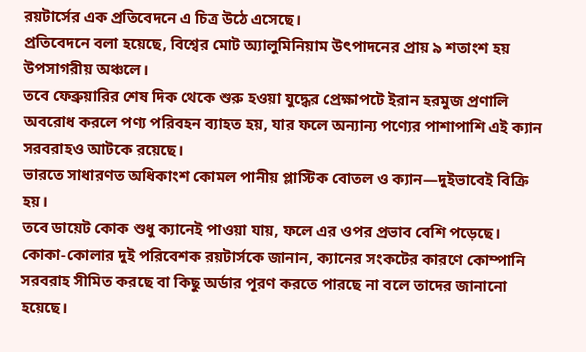রয়টার্সের এক প্রতিবেদনে এ চিত্র উঠে এসেছে।
প্রতিবেদনে বলা হয়েছে, বিশ্বের মোট অ্যালুমিনিয়াম উৎপাদনের প্রায় ৯ শতাংশ হয় উপসাগরীয় অঞ্চলে।
তবে ফেব্রুয়ারির শেষ দিক থেকে শুরু হওয়া যুদ্ধের প্রেক্ষাপটে ইরান হরমুজ প্রণালি অবরোধ করলে পণ্য পরিবহন ব্যাহত হয়, যার ফলে অন্যান্য পণ্যের পাশাপাশি এই ক্যান সরবরাহও আটকে রয়েছে।
ভারতে সাধারণত অধিকাংশ কোমল পানীয় প্লাস্টিক বোতল ও ক্যান—দুইভাবেই বিক্রি হয়।
তবে ডায়েট কোক শুধু ক্যানেই পাওয়া যায়, ফলে এর ওপর প্রভাব বেশি পড়েছে।
কোকা-কোলার দুই পরিবেশক রয়টার্সকে জানান, ক্যানের সংকটের কারণে কোম্পানি সরবরাহ সীমিত করছে বা কিছু অর্ডার পূরণ করতে পারছে না বলে তাদের জানানো হয়েছে।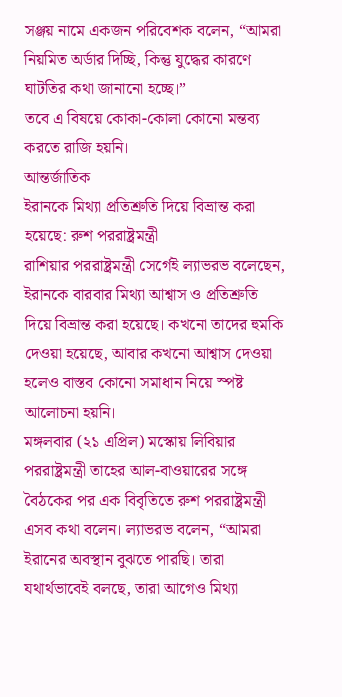সঞ্জয় নামে একজন পরিবেশক বলেন, “আমরা নিয়মিত অর্ডার দিচ্ছি, কিন্তু যুদ্ধের কারণে ঘাটতির কথা জানানো হচ্ছে।”
তবে এ বিষয়ে কোকা-কোলা কোনো মন্তব্য করতে রাজি হয়নি।
আন্তর্জাতিক
ইরানকে মিথ্যা প্রতিশ্রুতি দিয়ে বিভ্রান্ত করা হয়েছে: রুশ পররাষ্ট্রমন্ত্রী
রাশিয়ার পররাষ্ট্রমন্ত্রী সের্গেই ল্যাভরভ বলেছেন, ইরানকে বারবার মিথ্যা আশ্বাস ও প্রতিশ্রুতি দিয়ে বিভ্রান্ত করা হয়েছে। কখনো তাদের হুমকি দেওয়া হয়েছে, আবার কখনো আশ্বাস দেওয়া হলেও বাস্তব কোনো সমাধান নিয়ে স্পষ্ট আলোচনা হয়নি।
মঙ্গলবার (২১ এপ্রিল) মস্কোয় লিবিয়ার পররাষ্ট্রমন্ত্রী তাহের আল-বাওয়ারের সঙ্গে বৈঠকের পর এক বিবৃতিতে রুশ পররাষ্ট্রমন্ত্রী এসব কথা বলেন। ল্যাভরভ বলেন, “আমরা ইরানের অবস্থান বুঝতে পারছি। তারা যথার্থভাবেই বলছে, তারা আগেও মিথ্যা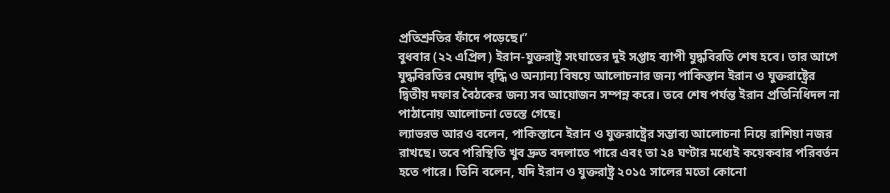প্রতিশ্রুতির ফাঁদে পড়েছে।”
বুধবার (২২ এপ্রিল) ইরান-যুক্তরাষ্ট্র সংঘাতের দুই সপ্তাহ ব্যাপী যুদ্ধবিরতি শেষ হবে। তার আগে যুদ্ধবিরতির মেয়াদ বৃদ্ধি ও অন্যান্য বিষয়ে আলোচনার জন্য পাকিস্তান ইরান ও যুক্তরাষ্ট্রের দ্বিতীয় দফার বৈঠকের জন্য সব আয়োজন সম্পন্ন করে। তবে শেষ পর্যন্ত ইরান প্রতিনিধিদল না পাঠানোয় আলোচনা ভেস্তে গেছে।
ল্যাভরভ আরও বলেন, পাকিস্তানে ইরান ও যুক্তরাষ্ট্রের সম্ভাব্য আলোচনা নিয়ে রাশিয়া নজর রাখছে। তবে পরিস্থিতি খুব দ্রুত বদলাতে পারে এবং তা ২৪ ঘণ্টার মধ্যেই কয়েকবার পরিবর্তন হতে পারে। তিনি বলেন, যদি ইরান ও যুক্তরাষ্ট্র ২০১৫ সালের মতো কোনো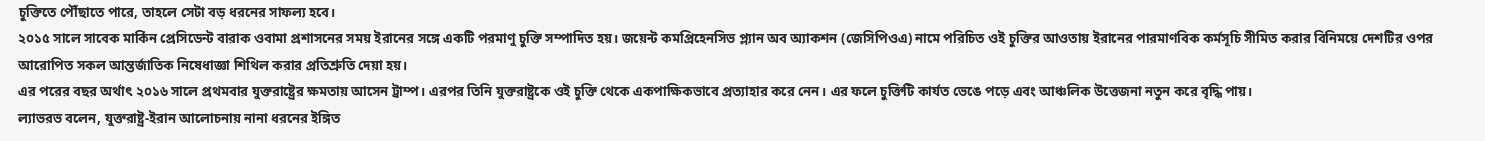চুক্তিতে পৌঁছাতে পারে, তাহলে সেটা বড় ধরনের সাফল্য হবে।
২০১৫ সালে সাবেক মার্কিন প্রেসিডেন্ট বারাক ওবামা প্রশাসনের সময় ইরানের সঙ্গে একটি পরমাণু চুক্তি সম্পাদিত হয়। জয়েন্ট কমপ্রিহেনসিভ প্ল্যান অব অ্যাকশন (জেসিপিওএ) নামে পরিচিত ওই চুক্তির আওতায় ইরানের পারমাণবিক কর্মসূচি সীমিত করার বিনিময়ে দেশটির ওপর আরোপিত সকল আন্তর্জাতিক নিষেধাজ্ঞা শিথিল করার প্রতিশ্রুতি দেয়া হয়।
এর পরের বছর অর্থাৎ ২০১৬ সালে প্রথমবার যুক্তরাষ্ট্রের ক্ষমতায় আসেন ট্রাম্প। এরপর তিনি যুক্তরাষ্ট্রকে ওই চুক্তি থেকে একপাক্ষিকভাবে প্রত্যাহার করে নেন। এর ফলে চুক্তিটি কার্যত ভেঙে পড়ে এবং আঞ্চলিক উত্তেজনা নতুন করে বৃদ্ধি পায়।
ল্যাভরভ বলেন, যুক্তরাষ্ট্র-ইরান আলোচনায় নানা ধরনের ইঙ্গিত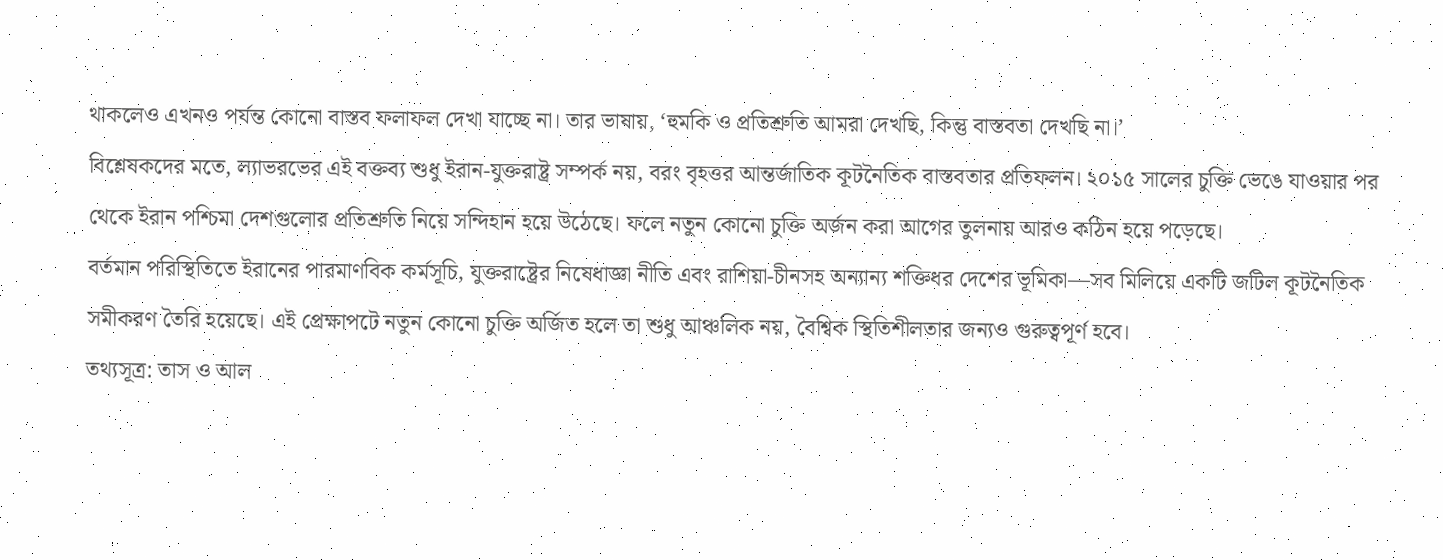থাকলেও এখনও পর্যন্ত কোনো বাস্তব ফলাফল দেখা যাচ্ছে না। তার ভাষায়, ‘হুমকি ও প্রতিশ্রুতি আমরা দেখছি, কিন্তু বাস্তবতা দেখছি না।’
বিশ্লেষকদের মতে, ল্যাভরভের এই বক্তব্য শুধু ইরান-যুক্তরাষ্ট্র সম্পর্ক নয়, বরং বৃহত্তর আন্তর্জাতিক কূটনৈতিক বাস্তবতার প্রতিফলন। ২০১৫ সালের চুক্তি ভেঙে যাওয়ার পর থেকে ইরান পশ্চিমা দেশগুলোর প্রতিশ্রুতি নিয়ে সন্দিহান হয়ে উঠেছে। ফলে নতুন কোনো চুক্তি অর্জন করা আগের তুলনায় আরও কঠিন হয়ে পড়েছে।
বর্তমান পরিস্থিতিতে ইরানের পারমাণবিক কর্মসূচি, যুক্তরাষ্ট্রের নিষেধাজ্ঞা নীতি এবং রাশিয়া-চীনসহ অন্যান্য শক্তিধর দেশের ভূমিকা—সব মিলিয়ে একটি জটিল কূটনৈতিক সমীকরণ তৈরি হয়েছে। এই প্রেক্ষাপটে নতুন কোনো চুক্তি অর্জিত হলে তা শুধু আঞ্চলিক নয়, বৈশ্বিক স্থিতিশীলতার জন্যও গুরুত্বপূর্ণ হবে।
তথ্যসূত্র: তাস ও আল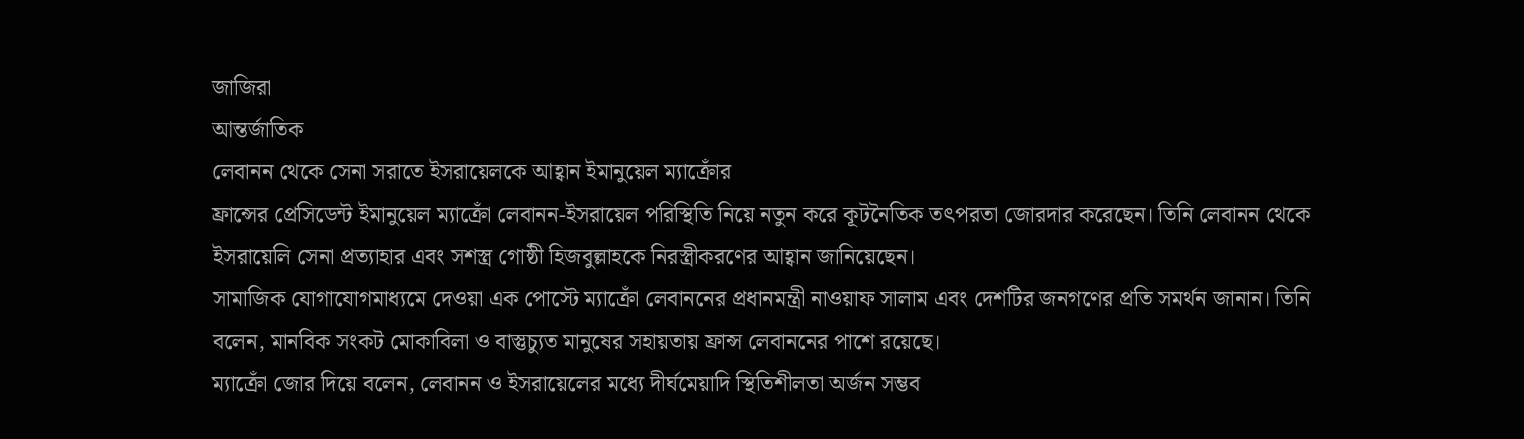জাজিরা
আন্তর্জাতিক
লেবানন থেকে সেনা সরাতে ইসরায়েলকে আহ্বান ইমানুয়েল ম্যাক্রোঁর
ফ্রান্সের প্রেসিডেন্ট ইমানুয়েল ম্যাক্রোঁ লেবানন-ইসরায়েল পরিস্থিতি নিয়ে নতুন করে কূটনৈতিক তৎপরতা জোরদার করেছেন। তিনি লেবানন থেকে ইসরায়েলি সেনা প্রত্যাহার এবং সশস্ত্র গোষ্ঠী হিজবুল্লাহকে নিরস্ত্রীকরণের আহ্বান জানিয়েছেন।
সামাজিক যোগাযোগমাধ্যমে দেওয়া এক পোস্টে ম্যাক্রোঁ লেবাননের প্রধানমন্ত্রী নাওয়াফ সালাম এবং দেশটির জনগণের প্রতি সমর্থন জানান। তিনি বলেন, মানবিক সংকট মোকাবিলা ও বাস্তুচ্যুত মানুষের সহায়তায় ফ্রান্স লেবাননের পাশে রয়েছে।
ম্যাক্রোঁ জোর দিয়ে বলেন, লেবানন ও ইসরায়েলের মধ্যে দীর্ঘমেয়াদি স্থিতিশীলতা অর্জন সম্ভব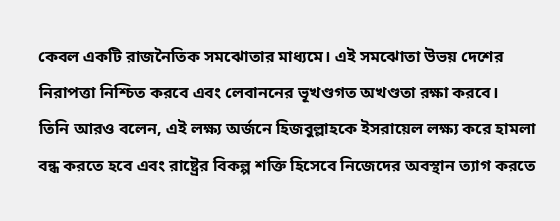কেবল একটি রাজনৈতিক সমঝোতার মাধ্যমে। এই সমঝোতা উভয় দেশের নিরাপত্তা নিশ্চিত করবে এবং লেবাননের ভূখণ্ডগত অখণ্ডতা রক্ষা করবে।
তিনি আরও বলেন, এই লক্ষ্য অর্জনে হিজবুল্লাহকে ইসরায়েল লক্ষ্য করে হামলা বন্ধ করতে হবে এবং রাষ্ট্রের বিকল্প শক্তি হিসেবে নিজেদের অবস্থান ত্যাগ করতে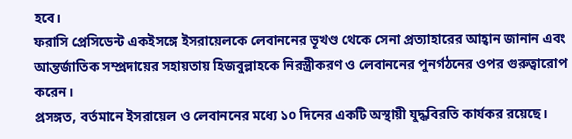হবে।
ফরাসি প্রেসিডেন্ট একইসঙ্গে ইসরায়েলকে লেবাননের ভূখণ্ড থেকে সেনা প্রত্যাহারের আহ্বান জানান এবং আন্তর্জাতিক সম্প্রদায়ের সহায়তায় হিজবুল্লাহকে নিরস্ত্রীকরণ ও লেবাননের পুনর্গঠনের ওপর গুরুত্বারোপ করেন।
প্রসঙ্গত, বর্তমানে ইসরায়েল ও লেবাননের মধ্যে ১০ দিনের একটি অস্থায়ী যুদ্ধবিরতি কার্যকর রয়েছে।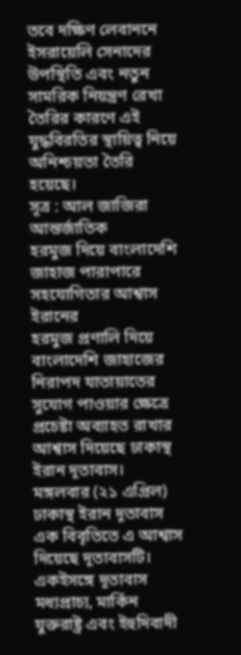তবে দক্ষিণ লেবাননে ইসরায়েলি সেনাদের উপস্থিতি এবং নতুন সামরিক নিয়ন্ত্রণ রেখা তৈরির কারণে এই যুদ্ধবিরতির স্থায়িত্ব নিয়ে অনিশ্চয়তা তৈরি হয়েছে।
সূত্র : আল জাজিরা
আন্তর্জাতিক
হরমুজ দিয়ে বাংলাদেশি জাহাজ পারাপারে সহযোগিতার আশ্বাস ইরানের
হরমুজ প্রণালি দিয়ে বাংলাদেশি জাহাজের নিরাপদ যাতায়াতের সুযোগ পাওয়ার ক্ষেত্রে প্রচেষ্টা অব্যাহত রাখার আশ্বাস দিয়েছে ঢাকাস্থ ইরান দূতাবাস। মঙ্গলবার (২১ এপ্রিল) ঢাকাস্থ ইরান দূতাবাস এক বিবৃতিতে এ আশ্বাস দিয়েছে দূতাবাসটি।
একইসঙ্গে দূতাবাস মধ্যপ্রাচ্য, মার্কিন যুক্তরাষ্ট্র এবং ইহুদিবাদী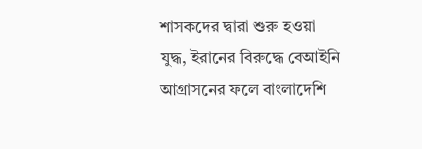শাসকদের দ্বারা শুরু হওয়া যুদ্ধ, ইরানের বিরুদ্ধে বেআইনি আগ্রাসনের ফলে বাংলাদেশি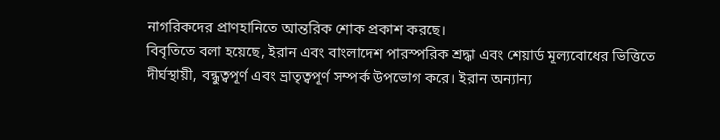নাগরিকদের প্রাণহানিতে আন্তরিক শোক প্রকাশ করছে।
বিবৃতিতে বলা হয়েছে, ইরান এবং বাংলাদেশ পারস্পরিক শ্রদ্ধা এবং শেয়ার্ড মূল্যবোধের ভিত্তিতে দীর্ঘস্থায়ী, বন্ধুত্বপূর্ণ এবং ভ্রাতৃত্বপূর্ণ সম্পর্ক উপভোগ করে। ইরান অন্যান্য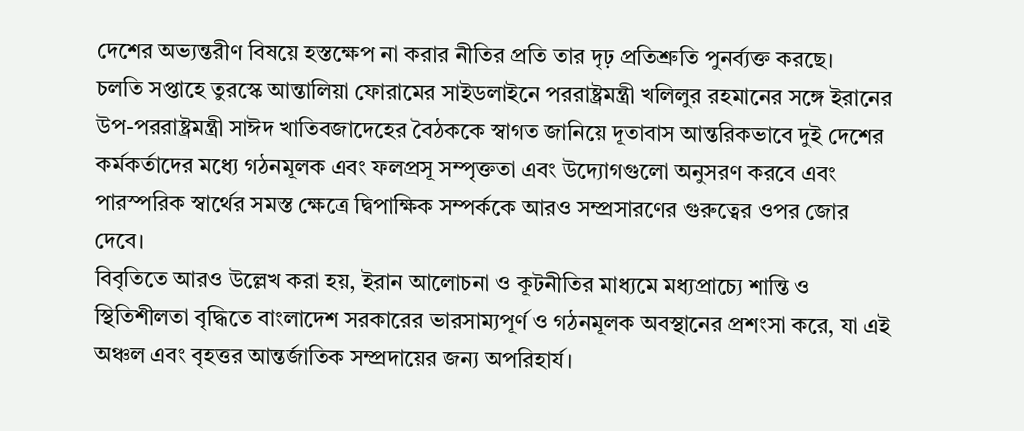দেশের অভ্যন্তরীণ বিষয়ে হস্তক্ষেপ না করার নীতির প্রতি তার দৃঢ় প্রতিশ্রুতি পুনর্ব্যক্ত করছে।
চলতি সপ্তাহে তুরস্কে আন্তালিয়া ফোরামের সাইডলাইনে পররাষ্ট্রমন্ত্রী খলিলুর রহমানের সঙ্গে ইরানের উপ-পররাষ্ট্রমন্ত্রী সাঈদ খাতিবজাদেহের বৈঠককে স্বাগত জানিয়ে দূতাবাস আন্তরিকভাবে দুই দেশের কর্মকর্তাদের মধ্যে গঠনমূলক এবং ফলপ্রসূ সম্পৃক্ততা এবং উদ্যোগগুলো অনুসরণ করবে এবং পারস্পরিক স্বার্থের সমস্ত ক্ষেত্রে দ্বিপাক্ষিক সম্পর্ককে আরও সম্প্রসারণের গুরুত্বের ওপর জোর দেবে।
বিবৃতিতে আরও উল্লেখ করা হয়, ইরান আলোচনা ও কূটনীতির মাধ্যমে মধ্যপ্রাচ্যে শান্তি ও স্থিতিশীলতা বৃদ্ধিতে বাংলাদেশ সরকারের ভারসাম্যপূর্ণ ও গঠনমূলক অবস্থানের প্রশংসা করে, যা এই অঞ্চল এবং বৃহত্তর আন্তর্জাতিক সম্প্রদায়ের জন্য অপরিহার্য।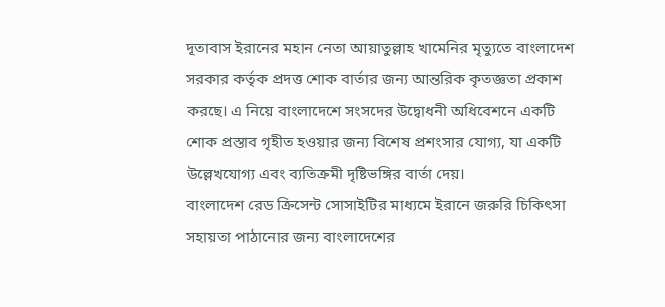দূতাবাস ইরানের মহান নেতা আয়াতুল্লাহ খামেনির মৃত্যুতে বাংলাদেশ সরকার কর্তৃক প্রদত্ত শোক বার্তার জন্য আন্তরিক কৃতজ্ঞতা প্রকাশ করছে। এ নিয়ে বাংলাদেশে সংসদের উদ্বোধনী অধিবেশনে একটি শোক প্রস্তাব গৃহীত হওয়ার জন্য বিশেষ প্রশংসার যোগ্য, যা একটি উল্লেখযোগ্য এবং ব্যতিক্রমী দৃষ্টিভঙ্গির বার্তা দেয়।
বাংলাদেশ রেড ক্রিসেন্ট সোসাইটির মাধ্যমে ইরানে জরুরি চিকিৎসা সহায়তা পাঠানোর জন্য বাংলাদেশের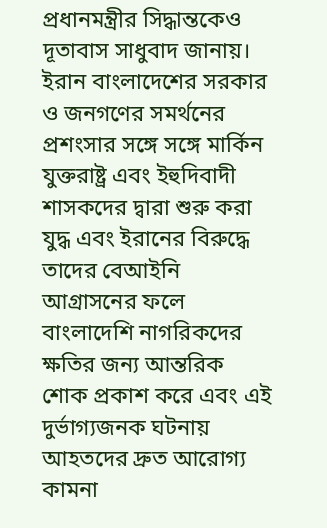প্রধানমন্ত্রীর সিদ্ধান্তকেও দূতাবাস সাধুবাদ জানায়।
ইরান বাংলাদেশের সরকার ও জনগণের সমর্থনের প্রশংসার সঙ্গে সঙ্গে মার্কিন যুক্তরাষ্ট্র এবং ইহুদিবাদী শাসকদের দ্বারা শুরু করা যুদ্ধ এবং ইরানের বিরুদ্ধে তাদের বেআইনি আগ্রাসনের ফলে বাংলাদেশি নাগরিকদের ক্ষতির জন্য আন্তরিক শোক প্রকাশ করে এবং এই দুর্ভাগ্যজনক ঘটনায় আহতদের দ্রুত আরোগ্য কামনা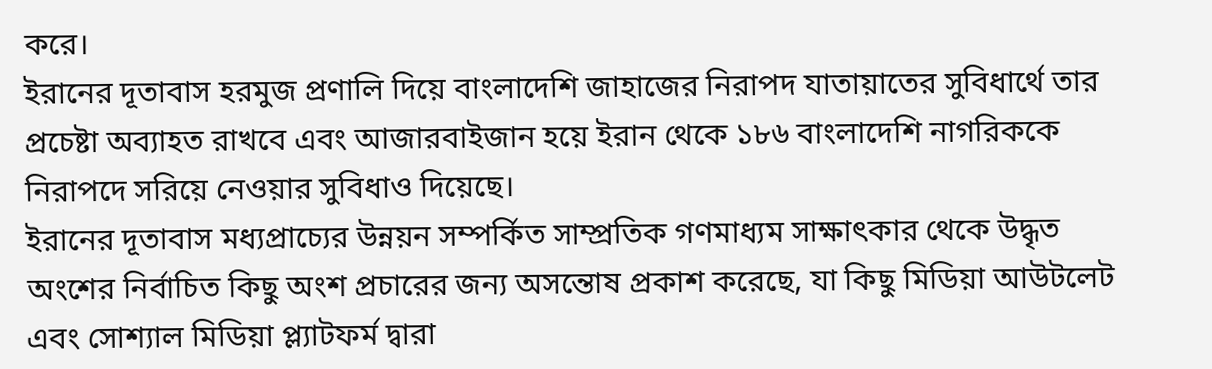করে।
ইরানের দূতাবাস হরমুজ প্রণালি দিয়ে বাংলাদেশি জাহাজের নিরাপদ যাতায়াতের সুবিধার্থে তার প্রচেষ্টা অব্যাহত রাখবে এবং আজারবাইজান হয়ে ইরান থেকে ১৮৬ বাংলাদেশি নাগরিককে নিরাপদে সরিয়ে নেওয়ার সুবিধাও দিয়েছে।
ইরানের দূতাবাস মধ্যপ্রাচ্যের উন্নয়ন সম্পর্কিত সাম্প্রতিক গণমাধ্যম সাক্ষাৎকার থেকে উদ্ধৃত অংশের নির্বাচিত কিছু অংশ প্রচারের জন্য অসন্তোষ প্রকাশ করেছে, যা কিছু মিডিয়া আউটলেট এবং সোশ্যাল মিডিয়া প্ল্যাটফর্ম দ্বারা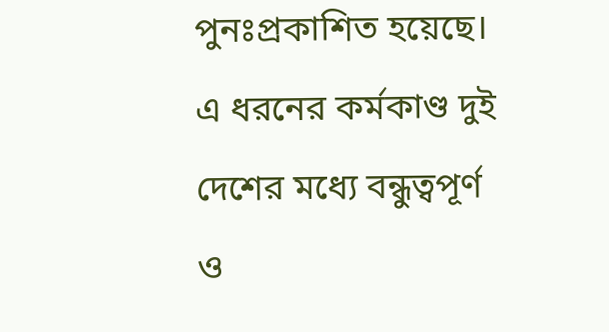পুনঃপ্রকাশিত হয়েছে। এ ধরনের কর্মকাণ্ড দুই দেশের মধ্যে বন্ধুত্বপূর্ণ ও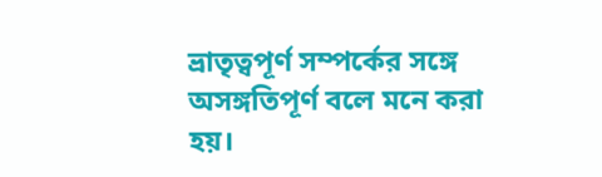ভ্রাতৃত্বপূর্ণ সম্পর্কের সঙ্গে অসঙ্গতিপূর্ণ বলে মনে করা হয়।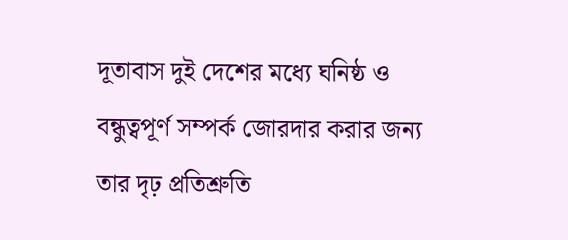দূতাবাস দুই দেশের মধ্যে ঘনিষ্ঠ ও বন্ধুত্বপূর্ণ সম্পর্ক জোরদার করার জন্য তার দৃঢ় প্রতিশ্রুতি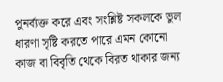পুনর্ব্যক্ত করে এবং সংশ্লিষ্ট সকলকে ভুল ধারণা সৃষ্টি করতে পারে এমন কোনো কাজ বা বিবৃতি থেকে বিরত থাকার জন্য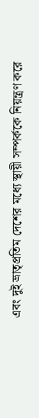এবং দুই ভ্রাতৃপ্রতিম দেশের মধ্যে স্থায়ী সম্পর্ককে নিয়ন্ত্রণ করে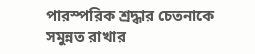পারস্পরিক শ্রদ্ধার চেতনাকে সমুন্নত রাখার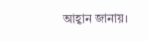আহ্বান জানায়।